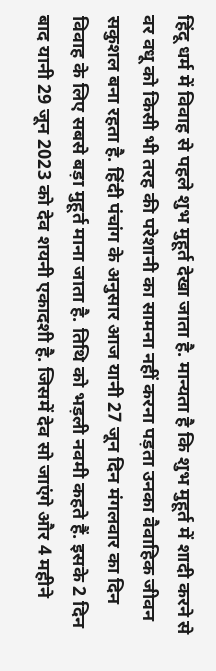हिंदू धर्म में विवाह से पहले शुभ मुहूर्त देखा जाता है. मान्यता है कि शुभ मुहूर्त में शादी करने से वर वधू को किसी भी तरह की परेशानी का सामना नहीं करना पड़ता उनका वैवाहिक जीवन सकुशल बना रहता है. हिंदी पंचांग के अनुसार आज यानी 27 जून दिन मंगलवार का दिन विवाह के लिए सबसे बड़ा मुहूर्त माना जाता है. तिथि को भड़ली नवमी कहते हैं. इसके 2 दिन बाद यानी 29 जून 2023 को देव शयनी एकादशी है. जिसमें देव सो जाएंगे और 4 महीने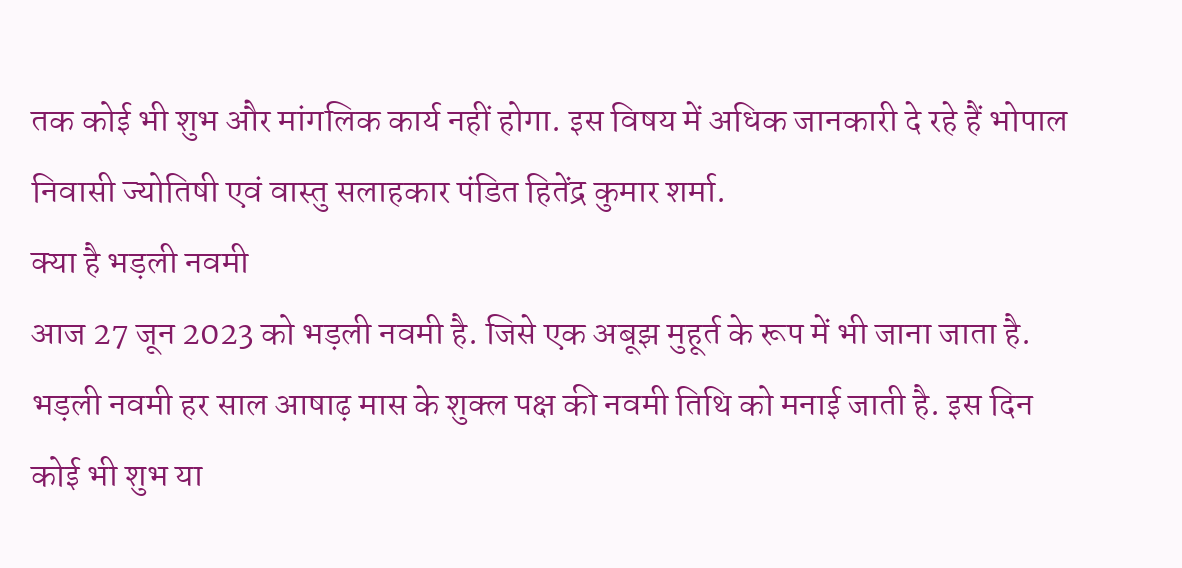तक कोई भी शुभ और मांगलिक कार्य नहीं होगा. इस विषय में अधिक जानकारी दे रहे हैं भोपाल निवासी ज्योतिषी एवं वास्तु सलाहकार पंडित हितेंद्र कुमार शर्मा.
क्या है भड़ली नवमी
आज 27 जून 2023 को भड़ली नवमी है. जिसे एक अबूझ मुहूर्त के रूप में भी जाना जाता है. भड़ली नवमी हर साल आषाढ़ मास के शुक्ल पक्ष की नवमी तिथि को मनाई जाती है. इस दिन कोई भी शुभ या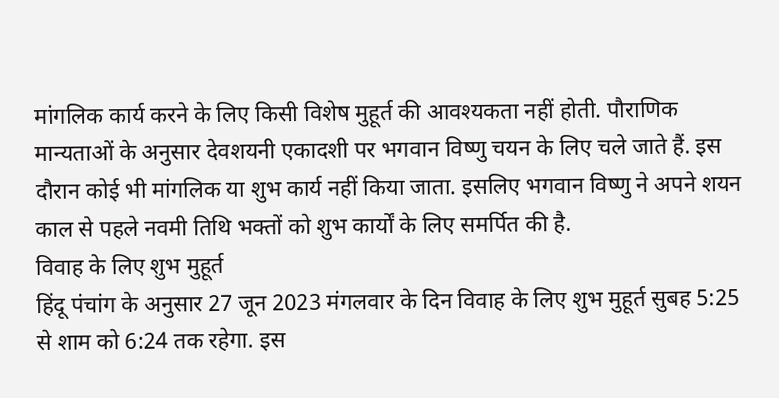मांगलिक कार्य करने के लिए किसी विशेष मुहूर्त की आवश्यकता नहीं होती. पौराणिक मान्यताओं के अनुसार देवशयनी एकादशी पर भगवान विष्णु चयन के लिए चले जाते हैं. इस दौरान कोई भी मांगलिक या शुभ कार्य नहीं किया जाता. इसलिए भगवान विष्णु ने अपने शयन काल से पहले नवमी तिथि भक्तों को शुभ कार्यों के लिए समर्पित की है.
विवाह के लिए शुभ मुहूर्त
हिंदू पंचांग के अनुसार 27 जून 2023 मंगलवार के दिन विवाह के लिए शुभ मुहूर्त सुबह 5:25 से शाम को 6:24 तक रहेगा. इस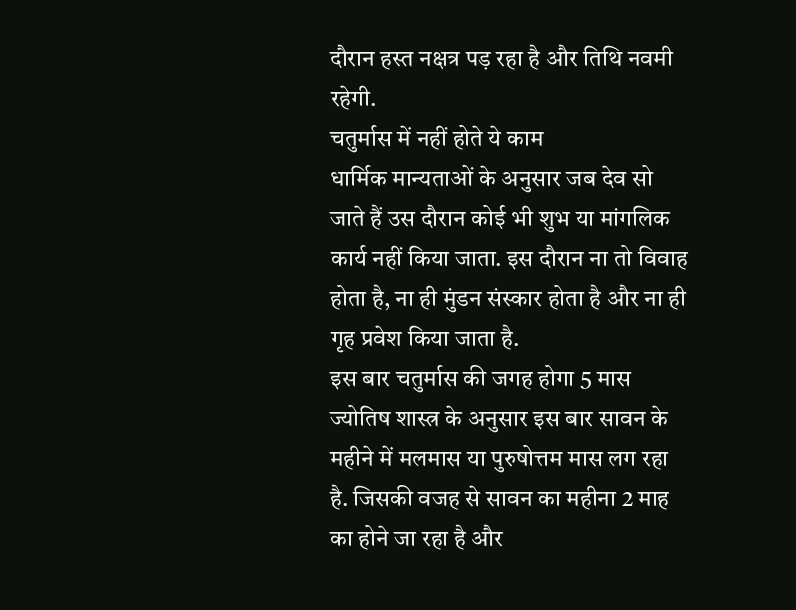दौरान हस्त नक्षत्र पड़ रहा है और तिथि नवमी रहेगी.
चतुर्मास में नहीं होते ये काम
धार्मिक मान्यताओं के अनुसार जब देव सो जाते हैं उस दौरान कोई भी शुभ या मांगलिक कार्य नहीं किया जाता. इस दौरान ना तो विवाह होता है, ना ही मुंडन संस्कार होता है और ना ही गृह प्रवेश किया जाता है.
इस बार चतुर्मास की जगह होगा 5 मास
ज्योतिष शास्त्र के अनुसार इस बार सावन के महीने में मलमास या पुरुषोत्तम मास लग रहा है. जिसकी वजह से सावन का महीना 2 माह का होने जा रहा है और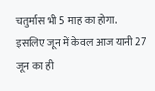चतुर्मास भी 5 माह का होगा. इसलिए जून में केवल आज यानी 27 जून का ही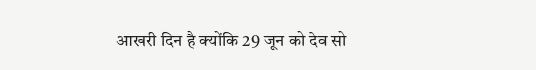आखरी दिन है क्योंकि 29 जून को देव सो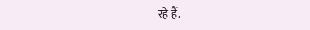रहे हैं.